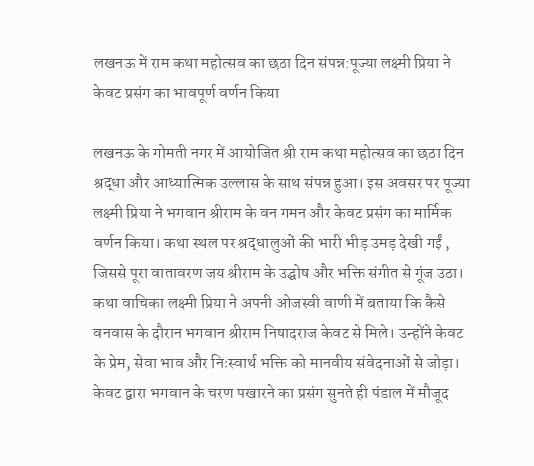लखनऊ में राम कथा महोत्सव का छठा दिन संपन्न:पूज्या लक्ष्मी प्रिया ने केवट प्रसंग का भावपूर्ण वर्णन किया

लखनऊ के गोमती नगर में आयोजित श्री राम कथा महोत्सव का छठा दिन श्रद्धा और आध्यात्मिक उल्लास के साथ संपन्न हुआ। इस अवसर पर पूज्या लक्ष्मी प्रिया ने भगवान श्रीराम के वन गमन और केवट प्रसंग का मार्मिक वर्णन किया। कथा स्थल पर श्रद्धालुओं की भारी भीड़ उमड़ देखी गईं , जिससे पूरा वातावरण जय श्रीराम के उद्घोष और भक्ति संगीत से गूंज उठा। कथा वाचिका लक्ष्मी प्रिया ने अपनी ओजस्वी वाणी में बताया कि कैसे वनवास के दौरान भगवान श्रीराम निषादराज केवट से मिले। उन्होंने केवट के प्रेम, सेवा भाव और निःस्वार्थ भक्ति को मानवीय संवेदनाओं से जोड़ा। केवट द्वारा भगवान के चरण पखारने का प्रसंग सुनते ही पंडाल में मौजूद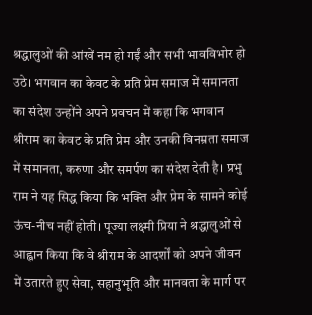श्रद्धालुओं की आंखें नम हो गईं और सभी भावविभोर हो उठे। भगवान का केवट के प्रति प्रेम समाज में समानता का संदेश उन्होंने अपने प्रवचन में कहा कि भगवान श्रीराम का केवट के प्रति प्रेम और उनकी विनम्रता समाज में समानता, करुणा और समर्पण का संदेश देती है। प्रभु राम ने यह सिद्ध किया कि भक्ति और प्रेम के सामने कोई ऊंच-नीच नहीं होती। पूज्या लक्ष्मी प्रिया ने श्रद्धालुओं से आह्वान किया कि वे श्रीराम के आदर्शों को अपने जीवन में उतारते हुए सेवा, सहानुभूति और मानवता के मार्ग पर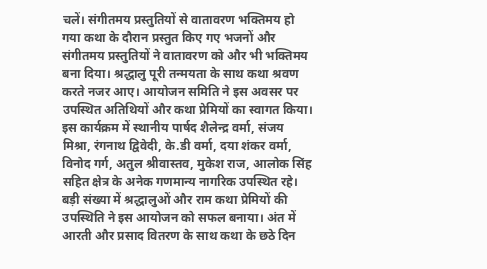चलें। संगीतमय प्रस्तुतियों से वातावरण भक्तिमय हो गया कथा के दौरान प्रस्तुत किए गए भजनों और संगीतमय प्रस्तुतियों ने वातावरण को और भी भक्तिमय बना दिया। श्रद्धालु पूरी तन्मयता के साथ कथा श्रवण करते नजर आए। आयोजन समिति ने इस अवसर पर उपस्थित अतिथियों और कथा प्रेमियों का स्वागत किया। इस कार्यक्रम में स्थानीय पार्षद शैलेन्द्र वर्मा, संजय मिश्रा, रंगनाथ द्विवेदी, के.डी वर्मा, दया शंकर वर्मा, विनोद गर्ग, अतुल श्रीवास्तव, मुकेश राज, आलोक सिंह सहित क्षेत्र के अनेक गणमान्य नागरिक उपस्थित रहे। बड़ी संख्या में श्रद्धालुओं और राम कथा प्रेमियों की उपस्थिति ने इस आयोजन को सफल बनाया। अंत में आरती और प्रसाद वितरण के साथ कथा के छठे दिन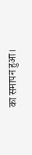का समापन हुआ।